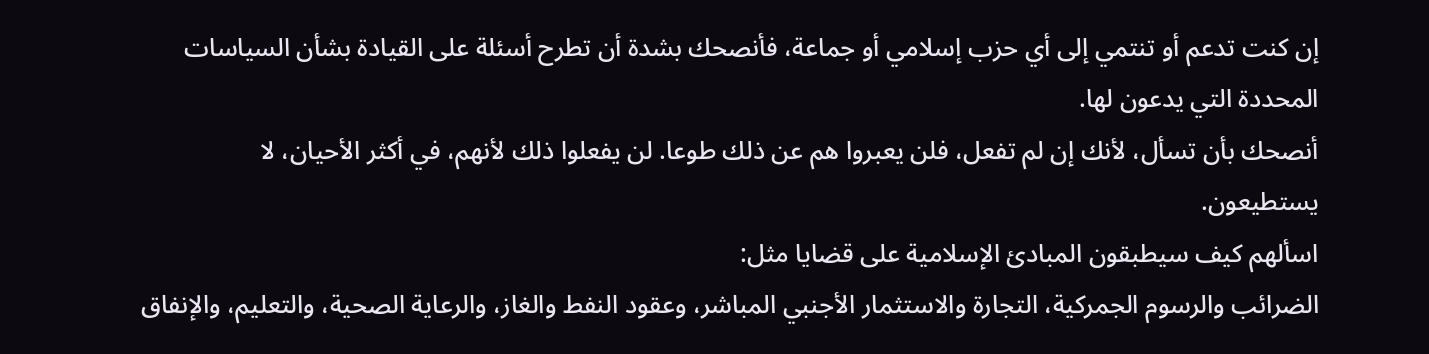إن كنت تدعم أو تنتمي إلى أي حزب إسلامي أو جماعة، فأنصحك بشدة أن تطرح أسئلة على القيادة بشأن السياسات المحددة التي يدعون لها.
أنصحك بأن تسأل، لأنك إن لم تفعل، فلن يعبروا هم عن ذلك طوعا. لن يفعلوا ذلك لأنهم، في أكثر الأحيان، لا يستطيعون.
اسألهم كيف سيطبقون المبادئ الإسلامية على قضايا مثل:
الضرائب والرسوم الجمركية، التجارة والاستثمار الأجنبي المباشر، وعقود النفط والغاز، والرعاية الصحية، والتعليم، والإنفاق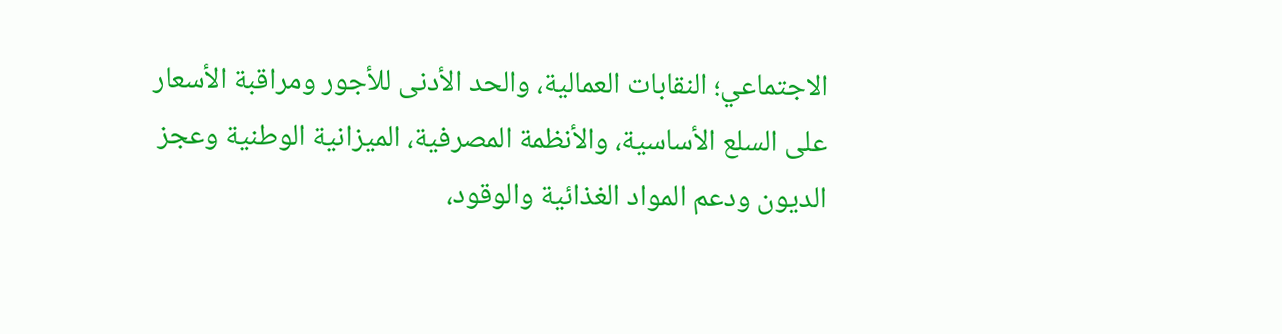الاجتماعي؛ النقابات العمالية، والحد الأدنى للأجور ومراقبة الأسعار على السلع الأساسية، والأنظمة المصرفية، الميزانية الوطنية وعجز الديون ودعم المواد الغذائية والوقود،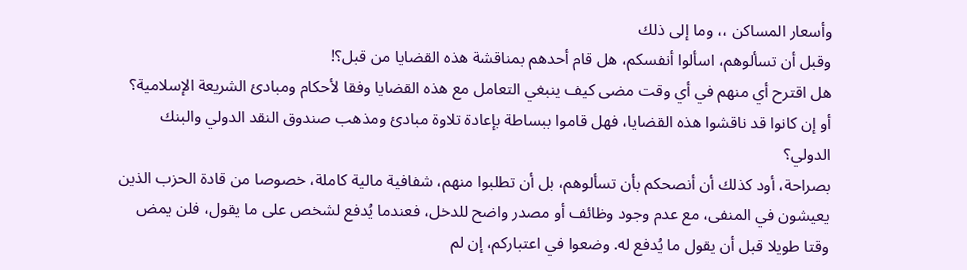وأسعار المساكن ،، وما إلى ذلك
وقبل أن تسألوهم، اسألوا أنفسكم، هل قام أحدهم بمناقشة هذه القضايا من قبل؟!
هل اقترح أي منهم في أي وقت مضى كيف ينبغي التعامل مع هذه القضايا وفقا لأحكام ومبادئ الشريعة الإسلامية؟ أو إن كانوا قد ناقشوا هذه القضايا، فهل قاموا ببساطة بإعادة تلاوة مبادئ ومذهب صندوق النقد الدولي والبنك الدولي؟
بصراحة، أود كذلك أن أنصحكم بأن تسألوهم، بل أن تطلبوا منهم، شفافية مالية كاملة، خصوصا من قادة الحزب الذين يعيشون في المنفى، مع عدم وجود وظائف أو مصدر واضح للدخل، فعندما يُدفع لشخص على ما يقول، فلن يمض وقتا طويلا قبل أن يقول ما يُدفع له. وضعوا في اعتباركم، إن لم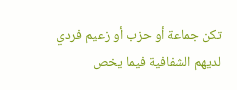تكن جماعة أو حزب أو زعيم فردي لديهم الشفافية فيما يخص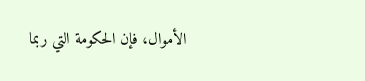الأموال، فإن الحكومة التي ربما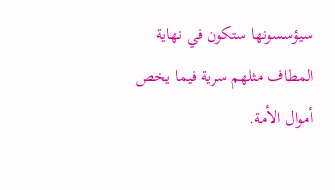سيؤسسونها ستكون في نهاية المطاف مثلهم سرية فيما يخص أموال الأمة.